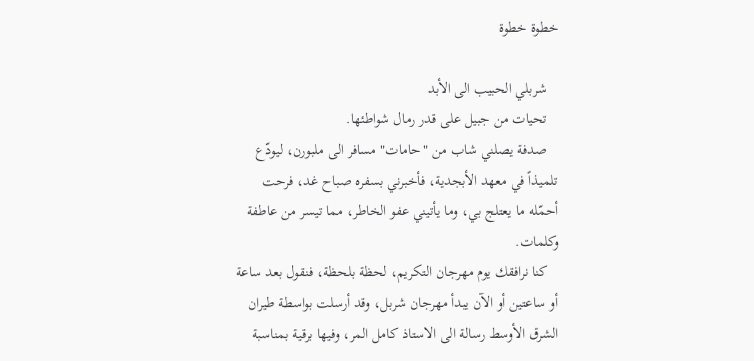خطوة خطوة

   شربلي الحبيب الى الأبد
   تحيات من جبيل على قدر رمال شواطئها.
   صدفة يصلني شاب من "حامات" مسافر الى ملبورن، ليودّع تلميذاً في معهد الأبجدية، فأخبرني بسفره صباح غد، فرحت أحمّله ما يعتلج بي، وما يأتيني عفو الخاطر، مما تيسر من عاطفة وكلمات.
   كنا نرافقك يوم مهرجان التكريم، لحظة بلحظة، فنقول بعد ساعة أو ساعتين أو الآن يبدأ مهرجان شربل، وقد أرسلت بواسطة طيران الشرق الأوسط رسالة الى الاستاذ كامل المر، وفيها برقية بمناسبة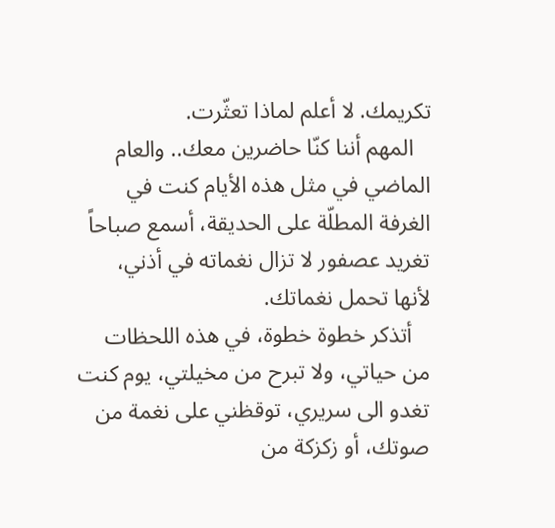تكريمك. لا أعلم لماذا تعثّرت.
   المهم أننا كنّا حاضرين معك.. والعام الماضي في مثل هذه الأيام كنت في الغرفة المطلّة على الحديقة، أسمع صباحاً تغريد عصفور لا تزال نغماته في أذني، لأنها تحمل نغماتك.
   أتذكر خطوة خطوة، في هذه اللحظات من حياتي، ولا تبرح من مخيلتي، يوم كنت تغدو الى سريري، توقظني على نغمة من صوتك، أو زكزكة من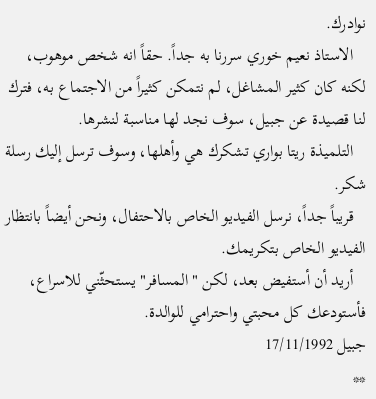نوادرك.
   الاستاذ نعيم خوري سررنا به جداً. حقاً انه شخص موهوب، لكنه كان كثير المشاغل، لم نتمكن كثيراً من الاجتماع به، فترك لنا قصيدة عن جبيل، سوف نجد لها مناسبة لنشرها.
   التلميذة ريتا بواري تشكرك هي وأهلها، وسوف ترسل إليك رسلة شكر.
   قريباً جداً، نرسل الفيديو الخاص بالاحتفال، ونحن أيضاً بانتظار الفيديو الخاص بتكريمك.
   أريد أن أستفيض بعد، لكن "المسافر" يستحثّني للاسراع، فأستودعك كل محبتي واحترامي للوالدة.
جبيل 17/11/1992
**